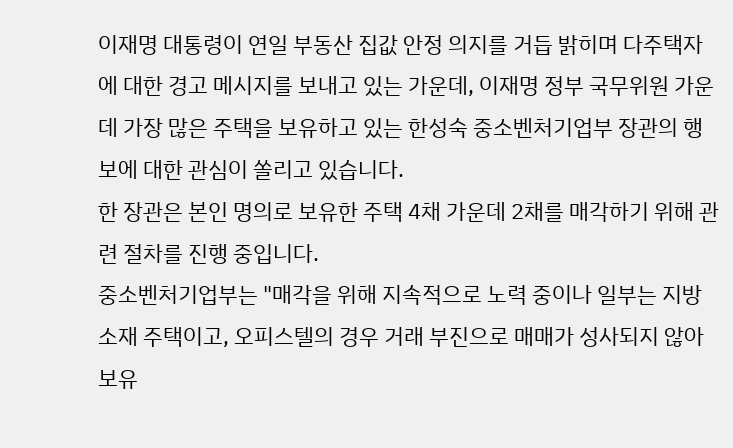이재명 대통령이 연일 부동산 집값 안정 의지를 거듭 밝히며 다주택자에 대한 경고 메시지를 보내고 있는 가운데, 이재명 정부 국무위원 가운데 가장 많은 주택을 보유하고 있는 한성숙 중소벤처기업부 장관의 행보에 대한 관심이 쏠리고 있습니다.
한 장관은 본인 명의로 보유한 주택 4채 가운데 2채를 매각하기 위해 관련 절차를 진행 중입니다.
중소벤처기업부는 "매각을 위해 지속적으로 노력 중이나 일부는 지방 소재 주택이고, 오피스텔의 경우 거래 부진으로 매매가 성사되지 않아 보유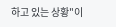하고 있는 상황"이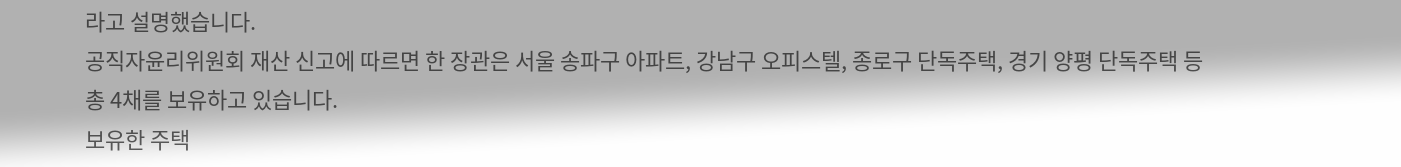라고 설명했습니다.
공직자윤리위원회 재산 신고에 따르면 한 장관은 서울 송파구 아파트, 강남구 오피스텔, 종로구 단독주택, 경기 양평 단독주택 등 총 4채를 보유하고 있습니다.
보유한 주택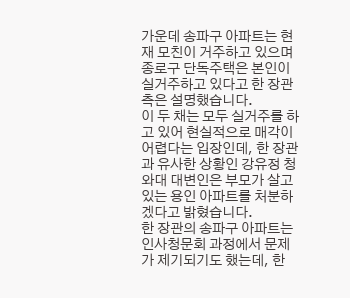가운데 송파구 아파트는 현재 모친이 거주하고 있으며 종로구 단독주택은 본인이 실거주하고 있다고 한 장관 측은 설명했습니다.
이 두 채는 모두 실거주를 하고 있어 현실적으로 매각이 어렵다는 입장인데, 한 장관과 유사한 상황인 강유정 청와대 대변인은 부모가 살고 있는 용인 아파트를 처분하겠다고 밝혔습니다.
한 장관의 송파구 아파트는 인사청문회 과정에서 문제가 제기되기도 했는데, 한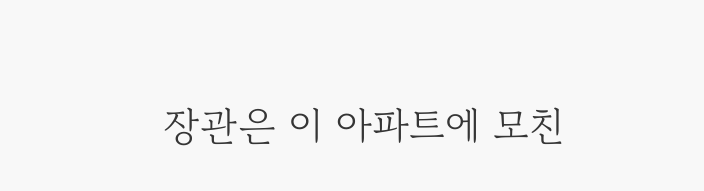장관은 이 아파트에 모친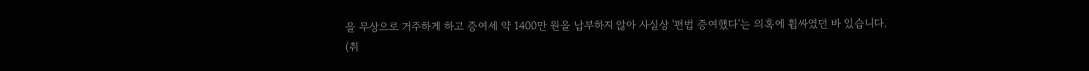을 무상으로 거주하게 하고 증여세 약 1400만 원을 납부하지 않아 사실상 '편법 증여했다'는 의혹에 휩싸였던 바 있습니다.
(취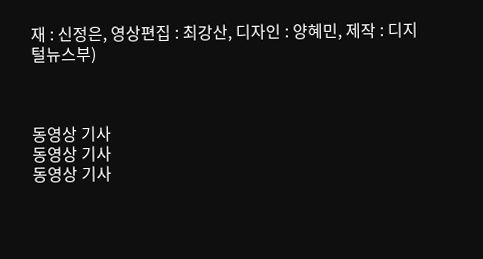재 : 신정은, 영상편집 : 최강산, 디자인 : 양혜민, 제작 : 디지털뉴스부)



동영상 기사
동영상 기사
동영상 기사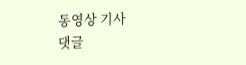동영상 기사
댓글